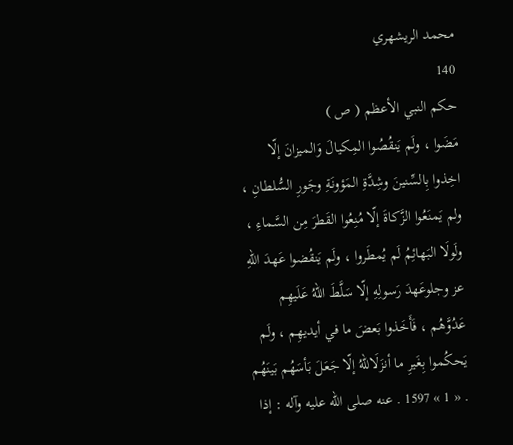محمد الريشهري
140
حكم النبي الأعظم ( ص )
مَضَوا ، ولَم يَنقُصُوا المِكيالَ وَالميزانَ إلّا اخِذوا بِالسِّنينَ وشِدَّةِ المَؤونَةِ وجَورِ السُّلطانِ ، ولم يَمنَعُوا الزَّكاةَ إلّا مُنِعُوا القَطرَ مِن السَّماءِ ، ولَولَا البَهائِمُ لَم يُمطَروا ، ولَم يَنقُضوا عَهدَ اللّهِ عز وجلوعَهدَ رَسولِهِ إلّا سَلَّطَ اللّهُ عَلَيهِم عَدُوَّهُم ، فَأَخَذوا بَعضَ ما في أيديهِم ، ولَم يَحكُموا بِغَيرِ ما أنزَلَاللّهُ إلّا جَعَلَ بَأسَهُم بَينَهُم . « 1 » 1597 . عنه صلى اللّه عليه وآله : إذا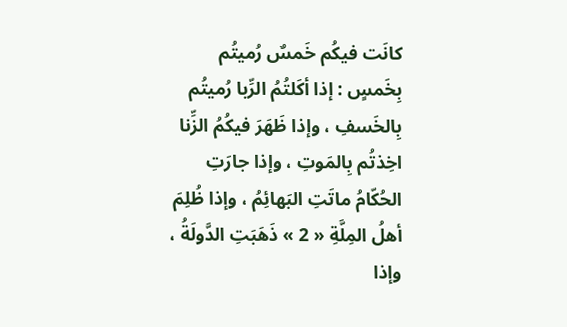كانَت فيكُم خَمسٌ رُميتُم بِخَمسٍ : إذا أكَلتُمُ الرِّبا رُميتُم بِالخَسفِ ، وإذا ظَهَرَ فيكُمُ الزِّنا اخِذتُم بِالمَوتِ ، وإذا جارَتِ الحُكّامُ ماتَتِ البَهائِمُ ، وإذا ظُلِمَ أهلُ المِلَّةِ « 2 » ذَهَبَتِ الدَّولَةُ ، وإذا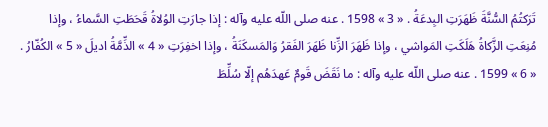تَرَكتُمُ السُّنَّةَ ظَهَرَتِ البِدعَةُ . « 3 » 1598 . عنه صلى اللّه عليه وآله : إذا جارَتِ الوُلاةُ قَحَطَتِ السَّماءُ ، وإذا مُنِعَتِ الزَّكاةُ هَلَكَتِ المَواشي ، وإذا ظَهَرَ الزِّنا ظَهَرَ الفَقرُ وَالمَسكَنَةُ ، وإذا اخفِرَتِ « 4 » الذِّمَّةُ اديلَ « 5 » الكُفّارُ . « 6 » 1599 . عنه صلى اللّه عليه وآله : ما نَقَضَ قَومٌ عَهدَهُم إلّا سُلِّطَ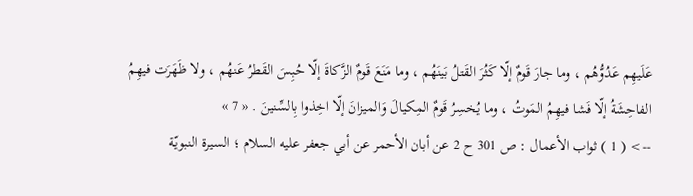عَلَيهِم عَدُوُّهُم ، وما جارَ قَومٌ إلّا كَثُرَ القَتلُ بَينَهُم ، وما مَنَعَ قَومٌ الزَّكاةَ إلّا حُبِسَ القَطرُ عَنهُم ، ولا ظَهَرَت فيهِمُ الفاحِشَةُ إلّا فَشا فيهِمُ المَوتُ ، وما يُخسِرُ قَومٌ المِكيالَ وَالميزانَ إلّا اخِذوا بِالسِّنينَ . « 7 »
--> ( 1 ) ثواب الأعمال : ص 301 ح 2 عن أبان الأحمر عن أبي جعفر عليه السلام ؛ السيرة النبويّة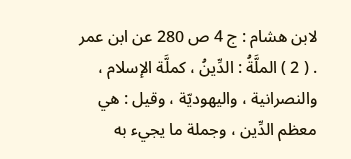لابن هشام : ج 4 ص 280 عن ابن عمر . ( 2 ) الملَّةُ : الدِّينُ ، كملَّة الإسلام ، والنصرانية ، واليهوديّة ، وقيل : هي معظم الدِّين ، وجملة ما يجيء به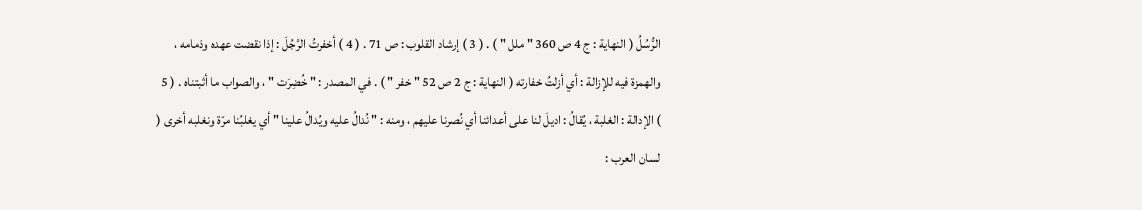الرُّسُلُ ( النهاية : ج 4 ص 360 " ملل " ) . ( 3 ) إرشاد القلوب : ص 71 . ( 4 ) أخفرتُ الرَّجُلَ : إذا نقضت عهده وذمامه ، والهمزة فيه للإزالة : أي أزلتُ خفارته ( النهاية : ج 2 ص 52 " خفر " ) . في المصدر : " خُضِرَت " ، والصواب ما أثبتناه . ( 5 ) الإدالة : الغلبة ، يُقالُ : اديلَ لنا على أعدائنا أي نُصرنا عليهم ، ومنه : " نُدالُ عليه ويُدالُ علينا " أي يغلبُنا مرّة ونغلبه أخرى ( لسان العرب :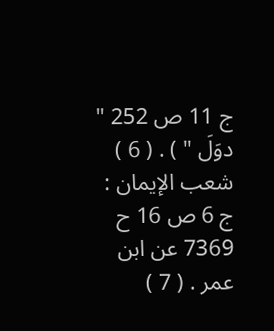ج 11 ص 252 " دوَلَ " ) . ( 6 ) شعب الإيمان : ج 6 ص 16 ح 7369 عن ابن عمر . ( 7 )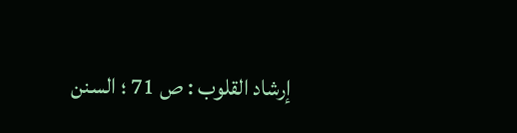إرشاد القلوب : ص 71 ؛ السنن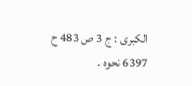الكبرى : ج 3 ص 483 ح 6397 نحوه .